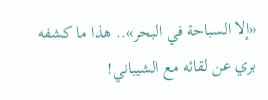«إلا السباحة في البحر».. هذا ما كشفه بري عن لقائه مع الشيباني!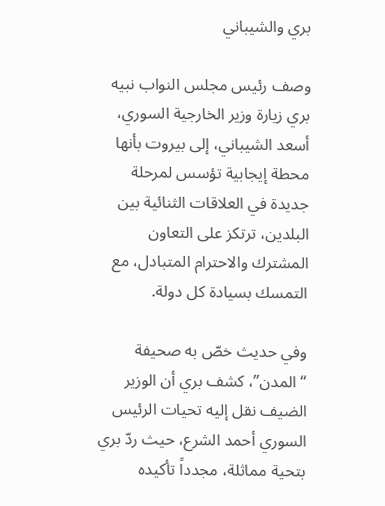بري والشيباني

وصف رئيس مجلس النواب نبيه بري زيارة وزير الخارجية السوري، أسعد الشيباني، إلى بيروت بأنها محطة إيجابية تؤسس لمرحلة جديدة في العلاقات الثنائية بين البلدين، ترتكز على التعاون المشترك والاحترام المتبادل، مع التمسك بسيادة كل دولة.

وفي حديث خصّ به صحيفة “المدن”، كشف بري أن الوزير الضيف نقل إليه تحيات الرئيس السوري أحمد الشرع، حيث ردّ بري بتحية مماثلة، مجدداً تأكيده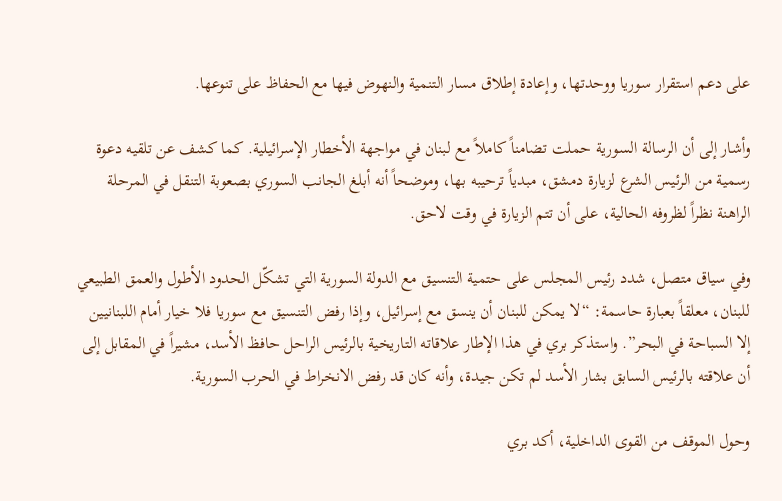على دعم استقرار سوريا ووحدتها، وإعادة إطلاق مسار التنمية والنهوض فيها مع الحفاظ على تنوعها.

وأشار إلى أن الرسالة السورية حملت تضامناً كاملاً مع لبنان في مواجهة الأخطار الإسرائيلية. كما كشف عن تلقيه دعوة رسمية من الرئيس الشرع لزيارة دمشق، مبدياً ترحيبه بها، وموضحاً أنه أبلغ الجانب السوري بصعوبة التنقل في المرحلة الراهنة نظراً لظروفه الحالية، على أن تتم الزيارة في وقت لاحق.

وفي سياق متصل، شدد رئيس المجلس على حتمية التنسيق مع الدولة السورية التي تشكّل الحدود الأطول والعمق الطبيعي للبنان، معلقاً بعبارة حاسمة: “لا يمكن للبنان أن ينسق مع إسرائيل، وإذا رفض التنسيق مع سوريا فلا خيار أمام اللبنانيين إلا السباحة في البحر”. واستذكر بري في هذا الإطار علاقاته التاريخية بالرئيس الراحل حافظ الأسد، مشيراً في المقابل إلى أن علاقته بالرئيس السابق بشار الأسد لم تكن جيدة، وأنه كان قد رفض الانخراط في الحرب السورية.

وحول الموقف من القوى الداخلية، أكد بري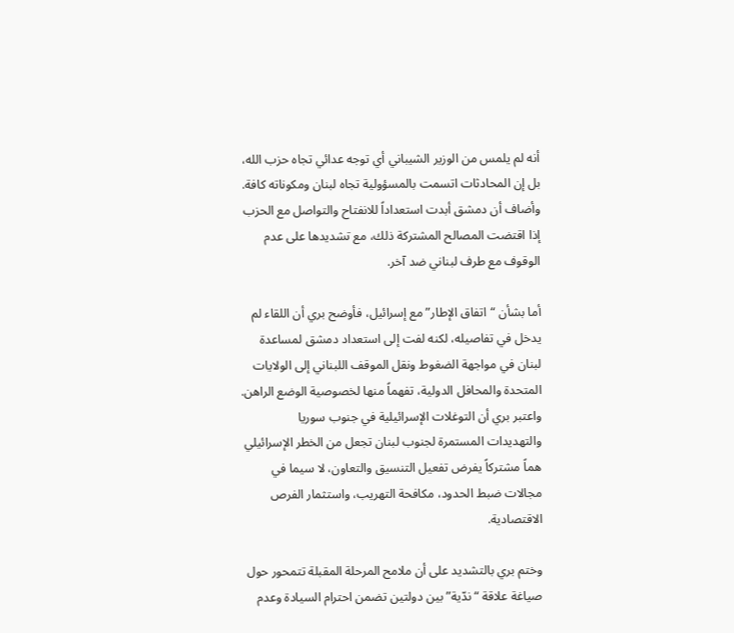أنه لم يلمس من الوزير الشيباني أي توجه عدائي تجاه حزب الله، بل إن المحادثات اتسمت بالمسؤولية تجاه لبنان ومكوناته كافة. وأضاف أن دمشق أبدت استعداداً للانفتاح والتواصل مع الحزب إذا اقتضت المصالح المشتركة ذلك، مع تشديدها على عدم الوقوف مع طرف لبناني ضد آخر.

أما بشأن “اتفاق الإطار” مع إسرائيل، فأوضح بري أن اللقاء لم يدخل في تفاصيله، لكنه لفت إلى استعداد دمشق لمساعدة لبنان في مواجهة الضغوط ونقل الموقف اللبناني إلى الولايات المتحدة والمحافل الدولية، تفهماً منها لخصوصية الوضع الراهن. واعتبر بري أن التوغلات الإسرائيلية في جنوب سوريا والتهديدات المستمرة لجنوب لبنان تجعل من الخطر الإسرائيلي هماً مشتركاً يفرض تفعيل التنسيق والتعاون، لا سيما في مجالات ضبط الحدود، مكافحة التهريب، واستثمار الفرص الاقتصادية.

وختم بري بالتشديد على أن ملامح المرحلة المقبلة تتمحور حول صياغة علاقة “ندّية” بين دولتين تضمن احترام السيادة وعدم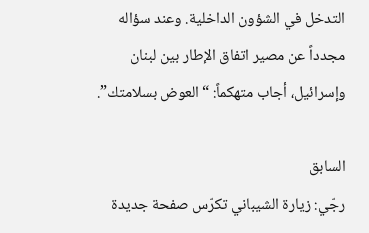التدخل في الشؤون الداخلية. وعند سؤاله مجدداً عن مصير اتفاق الإطار بين لبنان وإسرائيل، أجاب متهكماً: “العوض بسلامتك”.

السابق
رجّي: زيارة الشيباني تكرّس صفحة جديدة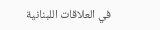في العلاقات اللبنانية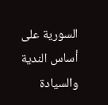السورية على أساس الندية والسيادة